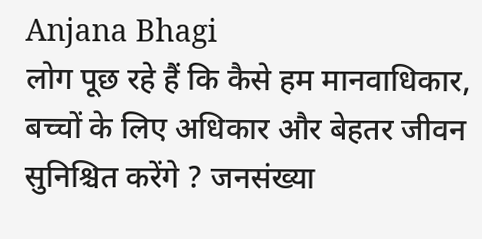Anjana Bhagi
लोग पूछ रहे हैं कि कैसे हम मानवाधिकार, बच्चों के लिए अधिकार और बेहतर जीवन सुनिश्चित करेंगे ? जनसंख्या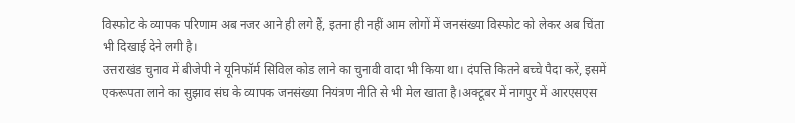विस्फोट के व्यापक परिणाम अब नजर आने ही लगे हैं, इतना ही नहीं आम लोगों में जनसंख्या विस्फोट को लेकर अब चिंता भी दिखाई देने लगी है।
उत्तराखंड चुनाव में बीजेपी ने यूनिफॉर्म सिविल कोड लाने का चुनावी वादा भी किया था। दंपत्ति कितने बच्चे पैदा करें, इसमें एकरूपता लाने का सुझाव संघ के व्यापक जनसंख्या नियंत्रण नीति से भी मेल खाता है।अक्टूबर में नागपुर में आरएसएस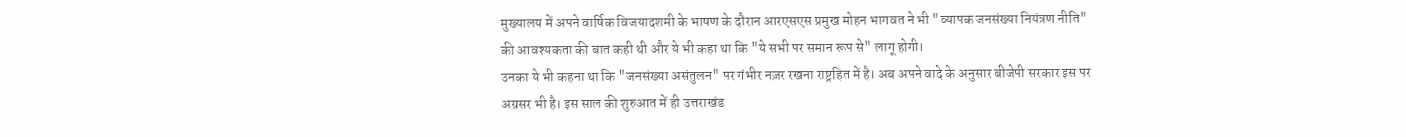मुख्यालय में अपने वार्षिक विजयादशमी के भाषण के दौरान आरएसएस प्रमुख मोहन भागवत ने भी "व्यापक जनसंख्या नियंत्रण नीति" की आवश्यकता की बात कही थी और ये भी कहा था कि "ये सभी पर समान रूप से" लागू होगी।
उनका ये भी कहना था कि "जनसंख्या असंतुलन" पर गंभीर नज़र रखना राष्ट्रहित में है। अब अपने वादे के अनुसार बीजेपी सरकार इस पर अग्रसर भी है। इस साल की शुरुआत में ही उत्तराखंड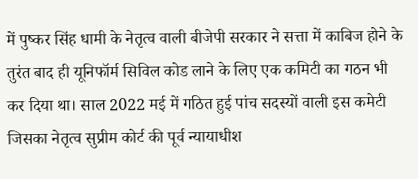में पुष्कर सिंह धामी के नेतृत्व वाली बीजेपी सरकार ने सत्ता में काबिज होने के तुरंत बाद ही यूनिफॉर्म सिविल कोड लाने के लिए एक कमिटी का गठन भी कर दिया था। साल 2022 मई में गठित हुई पांच सदस्यों वाली इस कमेटी जिसका नेतृत्व सुप्रीम कोर्ट की पूर्व न्यायाधीश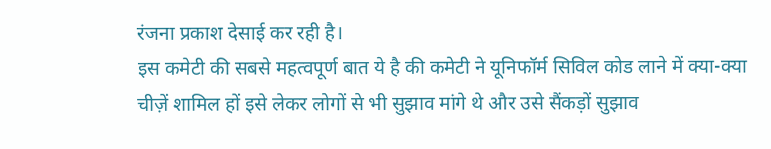रंजना प्रकाश देसाई कर रही है।
इस कमेटी की सबसे महत्वपूर्ण बात ये है की कमेटी ने यूनिफॉर्म सिविल कोड लाने में क्या-क्या चीज़ें शामिल हों इसे लेकर लोगों से भी सुझाव मांगे थे और उसे सैंकड़ों सुझाव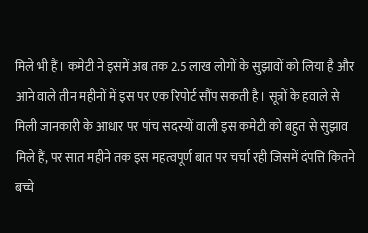मिले भी हैं। कमेटी ने इसमें अब तक 2.5 लाख लोगों के सुझावों को लिया है और आने वाले तीन महीनों में इस पर एक रिपोर्ट सौंप सकती है। सूत्रों के हवाले से मिली जानकारी के आधार पर पांच सदस्यों वाली इस कमेटी को बहुत से सुझाव मिले हैं, पर सात महीने तक इस महत्वपूर्ण बात पर चर्चा रही जिसमें दंपत्ति कितने बच्चे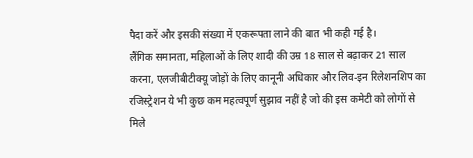पैदा करें और इसकी संख्या में एकरूपता लाने की बात भी कही गई है।
लैंगिक समानता, महिलाओं के लिए शादी की उम्र 18 साल से बढ़ाकर 21 साल करना, एलजीबीटीक्यू जोड़ों के लिए कानूनी अधिकार और लिव-इन रिलेशनशिप का रजिस्ट्रेशन ये भी कुछ कम महत्वपूर्ण सुझाव नहीं है जो की इस कमेटी को लोगों से मिले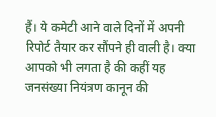हैं। ये कमेटी आने वाले दिनों में अपनी रिपोर्ट तैयार कर सौंपने ही वाली है। क्या आपको भी लगता है की कहीं यह जनसंख्या नियंत्रण कानून की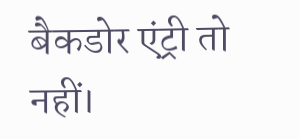बैकडोर एंट्री तो नहीं।